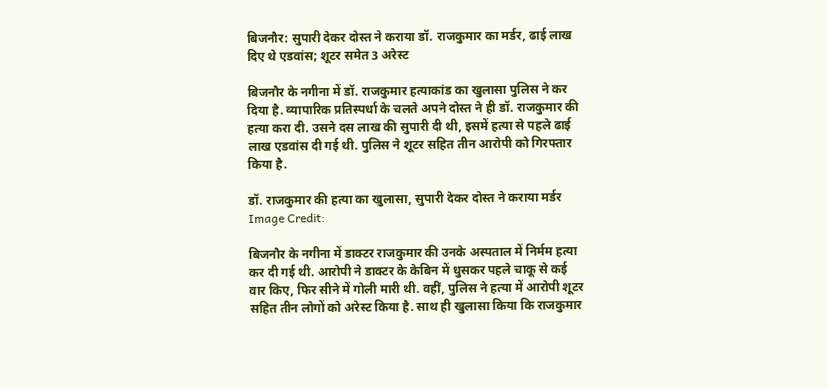बिजनौर: सुपारी देकर दोस्त ने कराया डॉ. राजकुमार का मर्डर, ढाई लाख दिए थे एडवांस; शूटर समेत 3 अरेस्ट

बिजनौर के नगीना में डॉ. राजकुमार हत्याकांड का खुलासा पुलिस ने कर दिया है. व्यापारिक प्रतिस्पर्धा के चलते अपने दोस्त ने ही डॉ. राजकुमार की हत्या करा दी. उसने दस लाख की सुपारी दी थी, इसमें हत्या से पहले ढाई लाख एडवांस दी गई थी. पुलिस ने शूटर सहित तीन आरोपी को गिरफ्तार किया है.

डॉ. राजकुमार की हत्या का खुलासा, सुपारी देकर दोस्त ने कराया मर्डर Image Credit:

बिजनौर के नगीना में डाक्टर राजकुमार की उनके अस्पताल में निर्मम हत्या कर दी गई थी. आरोपी ने डाक्टर के केबिन में धुसकर पहले चाकू से कई वार किए, फिर सीने में गोली मारी थी. वहीं, पुलिस ने हत्या में आरोपी शूटर सहित तीन लोगों को अरेस्ट किया है. साथ ही खुलासा किया कि राजकुमार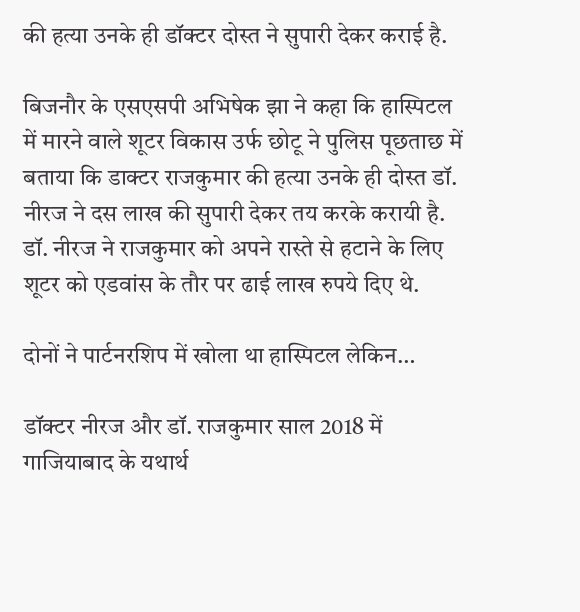की हत्या उनके ही डॉक्टर दोस्त ने सुपारी देकर कराई है.

बिजनौर के एसएसपी अभिषेक झा ने कहा कि हास्पिटल में मारने वाले शूटर विकास उर्फ छोटू ने पुलिस पूछताछ में बताया कि डाक्टर राजकुमार की हत्या उनके ही दोस्त डॉ. नीरज ने दस लाख की सुपारी देकर तय करके करायी है. डॉ. नीरज ने राजकुमार को अपने रास्ते से हटाने के लिए शूटर को एडवांस के तौर पर ढाई लाख रुपये दिए थे.

दोनों ने पार्टनरशिप में खोला था हास्पिटल लेकिन…

डॉक्टर नीरज और डॉ. राजकुमार साल 2018 में गाजियाबाद के यथार्थ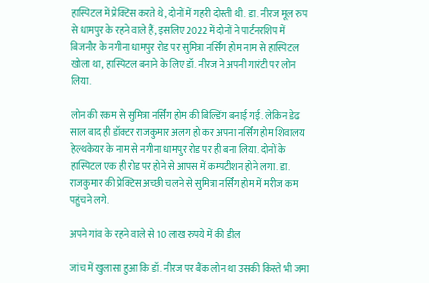हास्पिटल में प्रेक्टिस करते थे, दोनों में गहरी दोस्ती थी. डा. नीरज मूल रुप से धामपुर के रहने वाले हैं, इसलिए 2022 में दोनों ने पार्टनरशिप में बिजनौर के नगीना धामपुर रोड पर सुमित्रा नर्सिंग होम नाम से हास्पिटल खोला था, हास्पिटल बनाने के लिए डॉ. नीरज ने अपनी गारंटी पर लोन लिया.

लोन की रकम से सुमित्रा नर्सिंग होम की बिल्डिंग बनाई गई. लेकिन डेढ साल बाद ही डॉक्टर राजकुमार अलग हो कर अपना नर्सिंग होम शिवालय हेल्थकेयर के नाम से नगीना धामपुर रोड पर ही बना लिया. दोनों के हास्पिटल एक ही रोड पर होने से आपस में कम्पटीशन होने लगा. डा. राजकुमार की प्रेक्टिस अच्छी चलने से सुमित्रा नर्सिंग होम में मरीज कम पहुंचने लगे.

अपने गांव के रहने वाले से 10 लाख रुपये में की डील

जांच में खुलासा हुआ कि डॉ. नीरज पर बैंक लोन था उसकी किस्ते भी जमा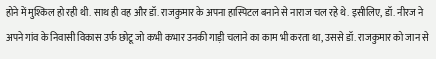होने में मुश्किल हो रही थी. साथ ही वह और डॉ. राजकुमार के अपना हास्पिटल बनाने से नाराज चल रहे थे. इसीलिए, डॉ. नीरज ने अपने गांव के निवासी विकास उर्फ छोटू जो कभी कभार उनकी गाड़ी चलाने का काम भी करता था, उससे डॉ. राजकुमार को जान से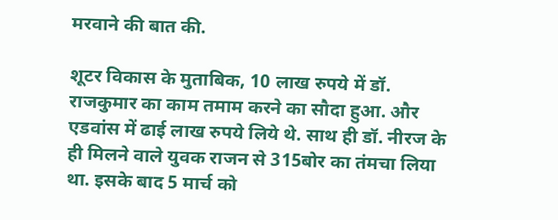मरवाने की बात की.

शूटर विकास के मुताबिक, 10 लाख रुपये में डॉ. राजकुमार का काम तमाम करने का सौदा हुआ. और एडवांस में ढाई लाख रुपये लिये थे. साथ ही डॉ. नीरज के ही मिलने वाले युवक राजन से 315बोर का तंमचा लिया था. इसके बाद 5 मार्च को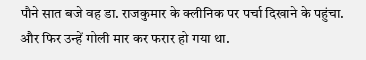पौने सात बजे वह डा. राजकुमार के क्लीनिक पर पर्चा दिखाने के पहुंचा. और फिर उन्हें गोली मार कर फरार हो गया था.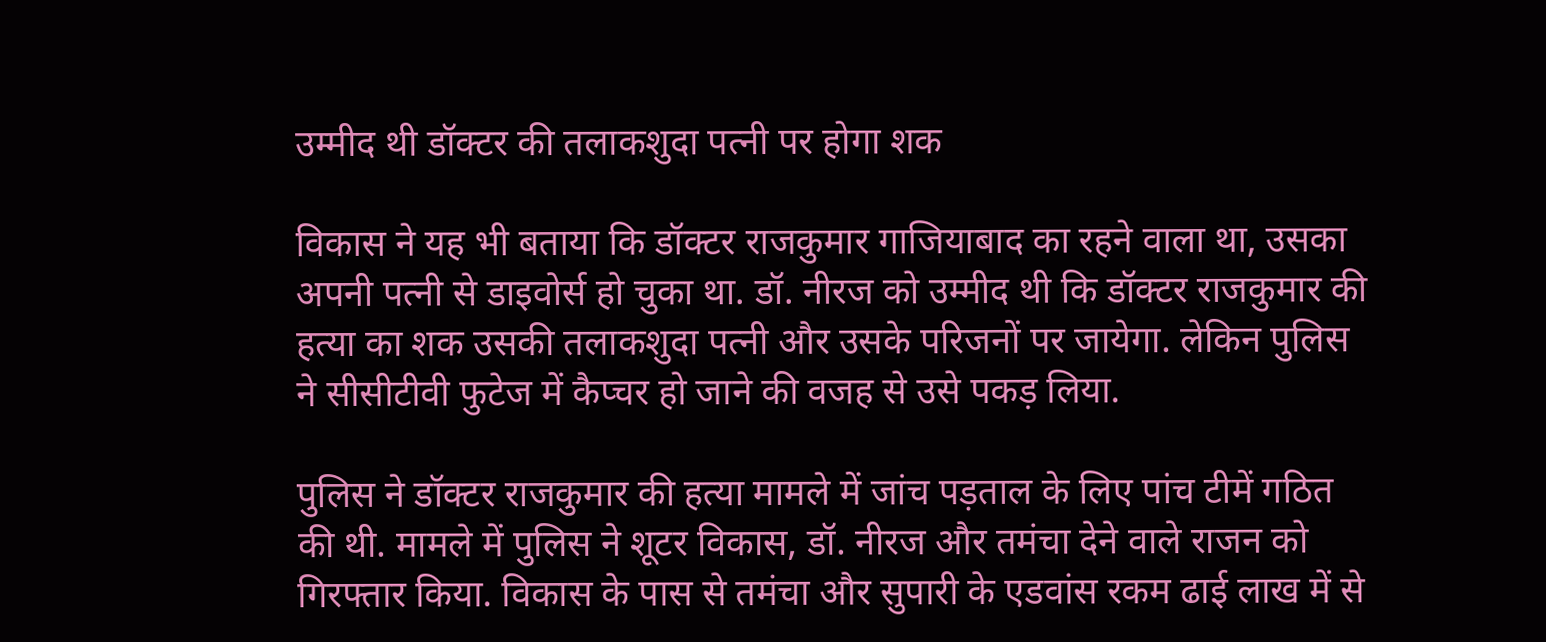उम्मीद थी डॉक्टर की तलाकशुदा पत्नी पर होगा शक

विकास ने यह भी बताया कि डॉक्टर राजकुमार गाजियाबाद का रहने वाला था, उसका अपनी पत्नी से डाइवोर्स हो चुका था. डॉ. नीरज को उम्मीद थी कि डॉक्टर राजकुमार की हत्या का शक उसकी तलाकशुदा पत्नी और उसके परिजनों पर जायेगा. लेकिन पुलिस ने सीसीटीवी फुटेज में कैप्चर हो जाने की वजह से उसे पकड़ लिया.

पुलिस ने डॉक्टर राजकुमार की हत्या मामले में जांच पड़ताल के लिए पांच टीमें गठित की थी. मामले में पुलिस ने शूटर विकास, डॉ. नीरज और तमंचा देने वाले राजन को गिरफ्तार किया. विकास के पास से तमंचा और सुपारी के एडवांस रकम ढाई लाख में से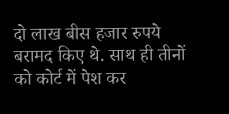दो लाख बीस हजार रुपये बरामद किए थे. साथ ही तीनों को कोर्ट में पेश कर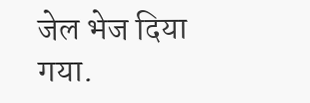जेल भेज दिया गया.